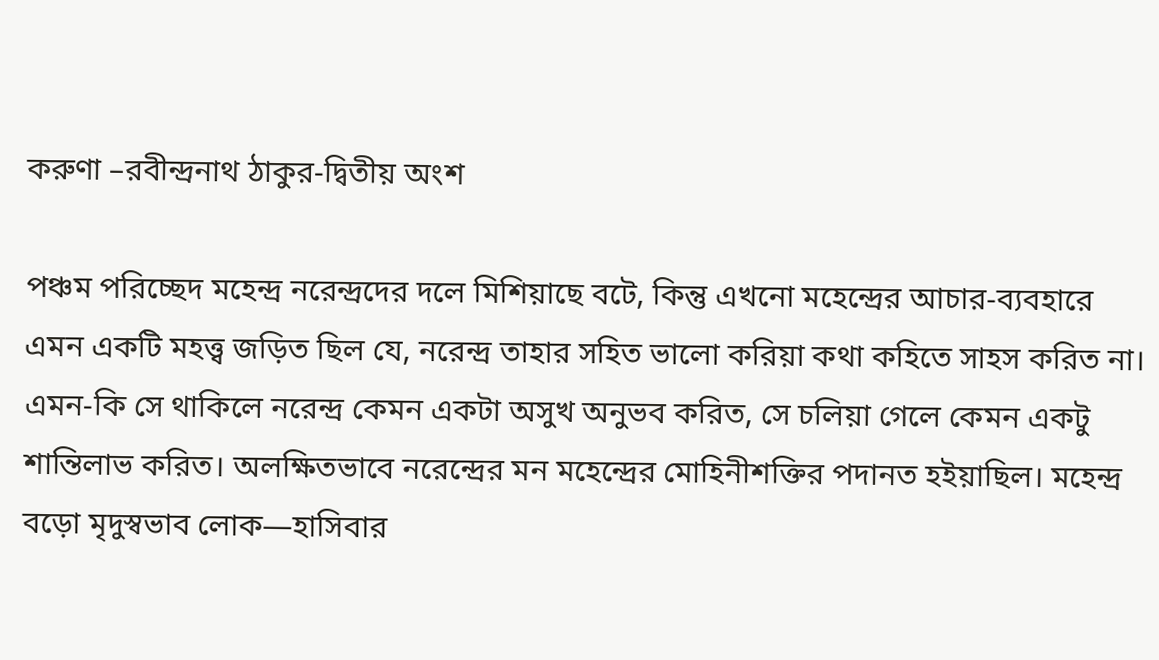করুণা –রবীন্দ্রনাথ ঠাকুর-দ্বিতীয় অংশ

পঞ্চম পরিচ্ছেদ মহেন্দ্র নরেন্দ্রদের দলে মিশিয়াছে বটে, কিন্তু এখনো মহেন্দ্রের আচার-ব্যবহারে এমন একটি মহত্ত্ব জড়িত ছিল যে, নরেন্দ্র তাহার সহিত ভালো করিয়া কথা কহিতে সাহস করিত না। এমন-কি সে থাকিলে নরেন্দ্র কেমন একটা অসুখ অনুভব করিত, সে চলিয়া গেলে কেমন একটু শান্তিলাভ করিত। অলক্ষিতভাবে নরেন্দ্রের মন মহেন্দ্রের মোহিনীশক্তির পদানত হইয়াছিল। মহেন্দ্র বড়ো মৃদুস্বভাব লোক—হাসিবার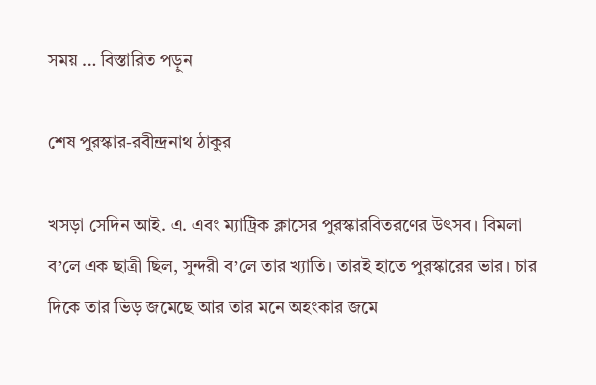সময় … বিস্তারিত পড়ুন

শেষ পুরস্কার-রবীন্দ্রনাথ ঠাকুর

খসড়া সেদিন আই. এ. এবং ম্যাট্রিক ক্লাসের পুরস্কারবিতরণের উৎসব। বিমলা ব’লে এক ছাত্রী ছিল, সুন্দরী ব’লে তার খ্যাতি। তারই হাতে পুরস্কারের ভার। চার দিকে তার ভিড় জমেছে আর তার মনে অহংকার জমে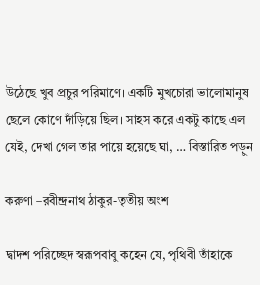উঠেছে খুব প্রচুর পরিমাণে। একটি মুখচোরা ভালোমানুষ ছেলে কোণে দাঁড়িয়ে ছিল। সাহস করে একটু কাছে এল যেই, দেখা গেল তার পায়ে হয়েছে ঘা, … বিস্তারিত পড়ুন

করুণা –রবীন্দ্রনাথ ঠাকুর-তৃতীয় অংশ

দ্বাদশ পরিচ্ছেদ স্বরূপবাবু কহেন যে, পৃথিবী তাঁহাকে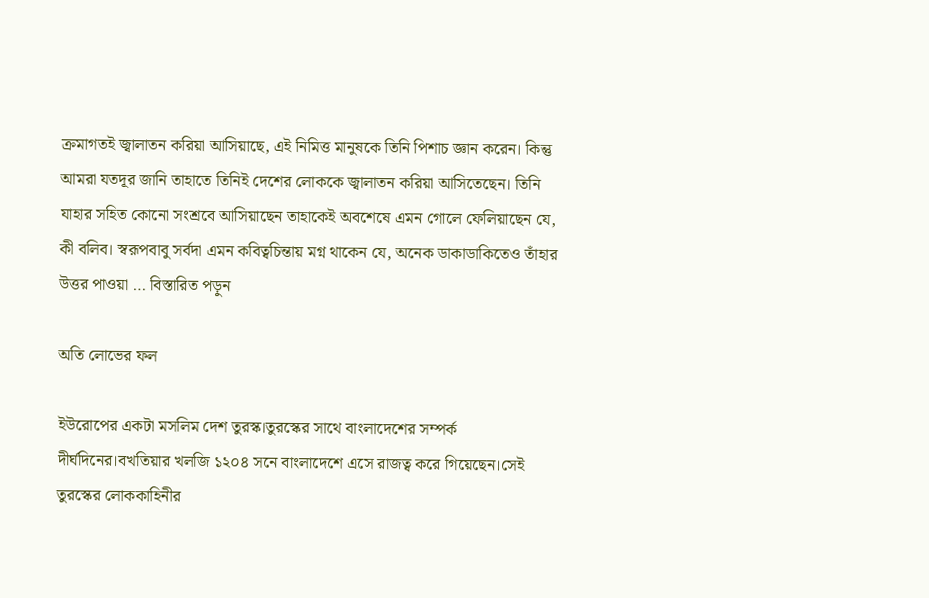ক্রমাগতই জ্বালাতন করিয়া আসিয়াছে, এই নিমিত্ত মানুষকে তিনি পিশাচ জ্ঞান করেন। কিন্তু আমরা যতদূর জানি তাহাতে তিনিই দেশের লোককে জ্বালাতন করিয়া আসিতেছেন। তিনি যাহার সহিত কোনো সংশ্রবে আসিয়াছেন তাহাকেই অবশেষে এমন গোলে ফেলিয়াছেন যে, কী বলিব। স্বরূপবাবু সর্বদা এমন কবিত্বচিন্তায় মগ্ন থাকেন যে, অনেক ডাকাডাকিতেও তাঁহার উত্তর পাওয়া … বিস্তারিত পড়ুন

অতি লোভের ফল

ইউরোপের একটা মসলিম দেশ তুরস্ক।তুরস্কের সাথে বাংলাদেশের সম্পর্ক দীর্ঘদিনের।বখতিয়ার খলজি ১২০৪ সনে বাংলাদেশে এসে রাজত্ব করে গিয়েছেন।সেই তুরস্কের লোককাহিনীর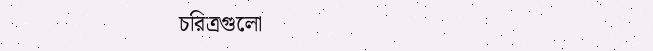চরিত্রগুলো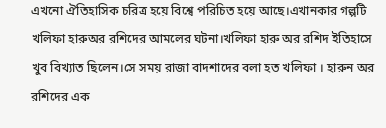এখনো ঐতিহাসিক চরিত্র হয়ে বিশ্বে পরিচিত হয়ে আছে।এখানকার গল্পটি খলিফা হারুঅর রশিদের আমলের ঘটনা।খলিফা হারু অর রশিদ ইতিহাসে খুব বিখ্যাত ছিলেন।সে সময় রাজা বাদশাদের বলা হত খলিফা । হারুন অর রশিদের এক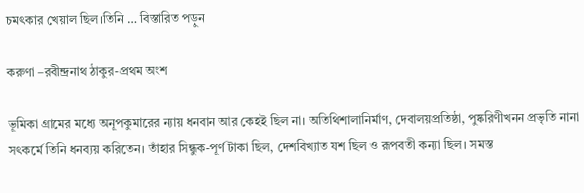চমৎকার খেয়াল ছিল।তিনি … বিস্তারিত পড়ুন

করুণা –রবীন্দ্রনাথ ঠাকুর-প্রথম অংশ

ভূমিকা গ্রামের মধ্যে অনূপকুমারের ন্যায় ধনবান আর কেহই ছিল না। অতিথিশালানির্মাণ, দেবালয়প্রতিষ্ঠা, পুষ্করিণীখনন প্রভৃতি নানা সৎকর্মে তিনি ধনব্যয় করিতেন। তাঁহার সিন্ধুক-পূর্ণ টাকা ছিল, দেশবিখ্যাত যশ ছিল ও রূপবতী কন্যা ছিল। সমস্ত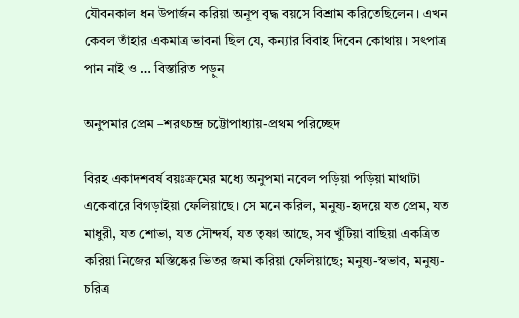যৌবনকাল ধন উপার্জন করিয়া অনূপ বৃদ্ধ বয়সে বিশ্রাম করিতেছিলেন। এখন কেবল তাঁহার একমাত্র ভাবনা ছিল যে, কন্যার বিবাহ দিবেন কোথায়। সৎপাত্র পান নাই ও … বিস্তারিত পড়ুন

অনুপমার প্রেম –শরৎচন্দ্র চট্টোপাধ্যায়-প্রথম পরিচ্ছেদ

বিরহ একাদশবর্ষ বয়ঃক্রমের মধ্যে অনুপমা নবেল পড়িয়া পড়িয়া মাথাটা একেবারে বিগড়াইয়া ফেলিয়াছে। সে মনে করিল, মনুষ্য-হৃদয়ে যত প্রেম, যত মাধুরী, যত শোভা, যত সৌন্দর্য, যত তৃষ্ণা আছে, সব খুঁটিয়া বাছিয়া একত্রিত করিয়া নিজের মস্তিষ্কের ভিতর জমা করিয়া ফেলিয়াছে; মনুষ্য-স্বভাব, মনুষ্য-চরিত্র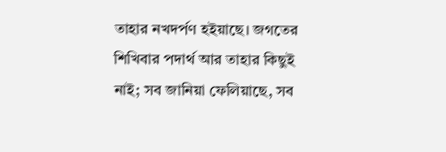তাহার নখদর্পণ হইয়াছে। জগতের শিখিবার পদার্থ আর তাহার কিছুই নাই; সব জানিয়া ফেলিয়াছে, সব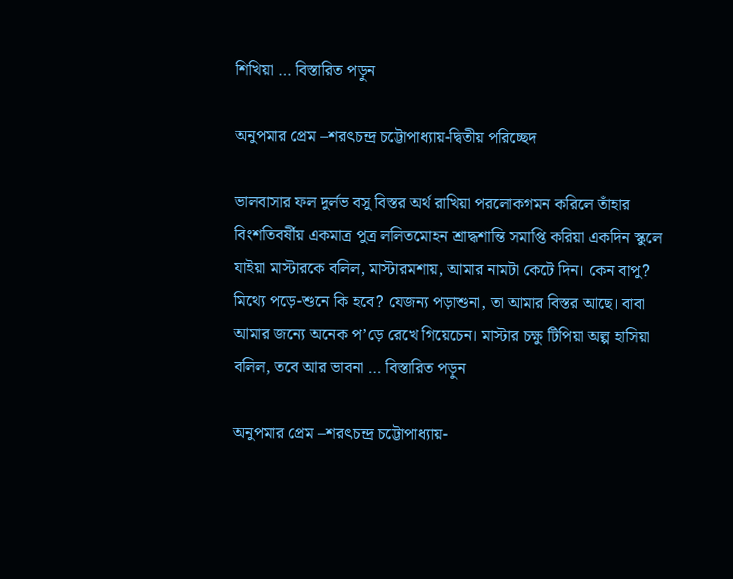শিখিয়া … বিস্তারিত পড়ুন

অনুপমার প্রেম –শরৎচন্দ্র চট্টোপাধ্যায়-দ্বিতীয় পরিচ্ছেদ

ভালবাসার ফল দুর্লভ বসু বিস্তর অর্থ রাখিয়া পরলোকগমন করিলে তাঁহার বিংশতিবর্ষীয় একমাত্র পুত্র ললিতমোহন শ্রাদ্ধশান্তি সমাপ্তি করিয়া একদিন স্কুলে যাইয়া মাস্টারকে বলিল, মাস্টারমশায়, আমার নামটা কেটে দিন। কেন বাপু? মিথ্যে পড়ে-শুনে কি হবে? যেজন্য পড়াশুনা, তা আমার বিস্তর আছে। বাবা আমার জন্যে অনেক প’ড়ে রেখে গিয়েচেন। মাস্টার চক্ষু টিপিয়া অল্প হাসিয়া বলিল, তবে আর ভাবনা … বিস্তারিত পড়ুন

অনুপমার প্রেম –শরৎচন্দ্র চট্টোপাধ্যায়-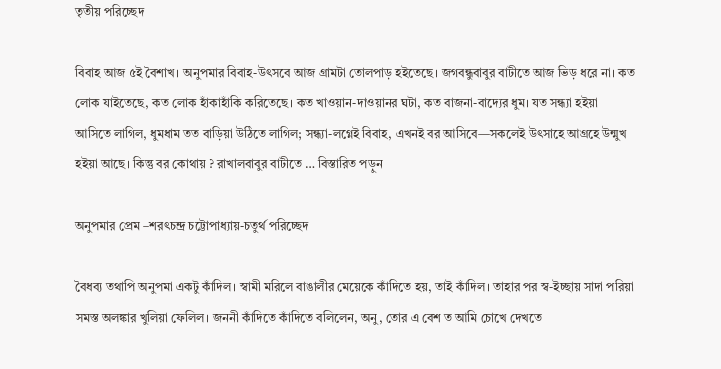তৃতীয় পরিচ্ছেদ

বিবাহ আজ ৫ই বৈশাখ। অনুপমার বিবাহ-উৎসবে আজ গ্রামটা তোলপাড় হইতেছে। জগবন্ধুবাবুর বাটীতে আজ ভিড় ধরে না। কত লোক যাইতেছে, কত লোক হাঁকাহাঁকি করিতেছে। কত খাওয়ান-দাওয়ানর ঘটা, কত বাজনা-বাদ্যের ধুম। যত সন্ধ্যা হইয়া আসিতে লাগিল, ধুমধাম তত বাড়িয়া উঠিতে লাগিল; সন্ধ্যা-লগ্নেই বিবাহ, এখনই বর আসিবে—সকলেই উৎসাহে আগ্রহে উন্মুখ হইয়া আছে। কিন্তু বর কোথায় ? রাখালবাবুর বাটীতে … বিস্তারিত পড়ুন

অনুপমার প্রেম –শরৎচন্দ্র চট্টোপাধ্যায়-চতুর্থ পরিচ্ছেদ

বৈধব্য তথাপি অনুপমা একটু কাঁদিল। স্বামী মরিলে বাঙালীর মেয়েকে কাঁদিতে হয়, তাই কাঁদিল। তাহার পর স্ব-ইচ্ছায় সাদা পরিয়া সমস্ত অলঙ্কার খুলিয়া ফেলিল। জননী কাঁদিতে কাঁদিতে বলিলেন, অনু, তোর এ বেশ ত আমি চোখে দেখতে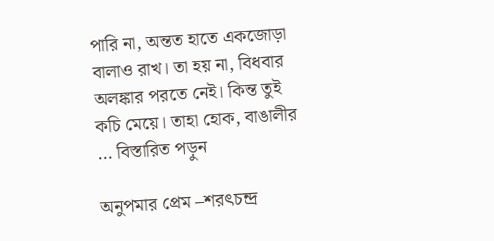পারি না, অন্তত হাতে একজোড়া বালাও রাখ। তা হয় না, বিধবার অলঙ্কার পরতে নেই। কিন্ত তুই কচি মেয়ে। তাহা হোক, বাঙালীর … বিস্তারিত পড়ুন

অনুপমার প্রেম –শরৎচন্দ্র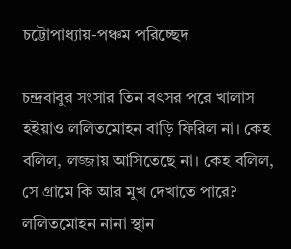চট্টোপাধ্যায়-পঞ্চম পরিচ্ছেদ

চন্দ্রবাবুর সংসার তিন বৎসর পরে খালাস হইয়াও ললিতমোহন বাড়ি ফিরিল না। কেহ বলিল, লজ্জায় আসিতেছে না। কেহ বলিল, সে গ্রামে কি আর মুখ দেখাতে পারে? ললিতমোহন নানা স্থান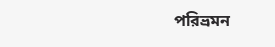পরিভ্রমন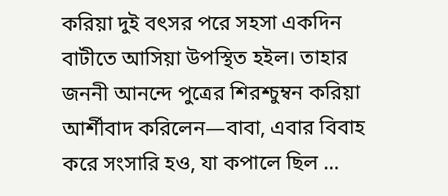করিয়া দুই বৎসর পরে সহসা একদিন বাটীতে আসিয়া উপস্থিত হইল। তাহার জননী আনন্দে পুত্রের শিরশ্চুম্বন করিয়া আর্শীবাদ করিলেন—বাবা, এবার বিবাহ করে সংসারি হও, যা কপালে ছিল …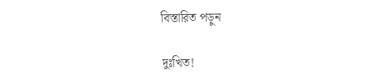বিস্তারিত পড়ুন

দুঃখিত!